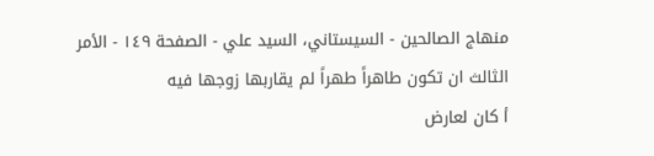منهاج الصالحين - السيستاني، السيد علي - الصفحة ١٤٩ - الأمر الثالث ان تكون طاهراً طهراً لم يقاربها زوجها فيه
أ كان لعارض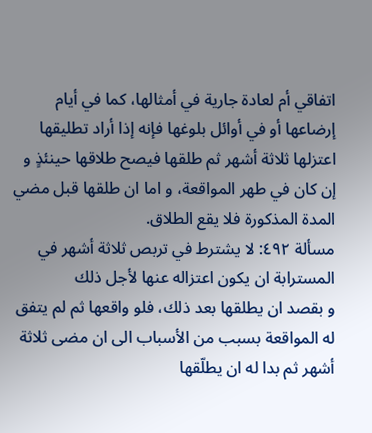اتفاقي أم لعادة جارية في أمثالها، كما في أيام إرضاعها أو في أوائل بلوغها فإنه إذا أراد تطليقها اعتزلها ثلاثة أشهر ثم طلقها فيصح طلاقها حينئذٍ و إن كان في طهر المواقعة، و اما ان طلقها قبل مضي المدة المذكورة فلا يقع الطلاق.
مسألة ٤٩٢: لا يشترط في تربص ثلاثة أشهر في المسترابة ان يكون اعتزاله عنها لأجل ذلك
و بقصد ان يطلقها بعد ذلك، فلو واقعها ثم لم يتفق له المواقعة بسبب من الأسباب الى ان مضى ثلاثة أشهر ثم بدا له ان يطلّقها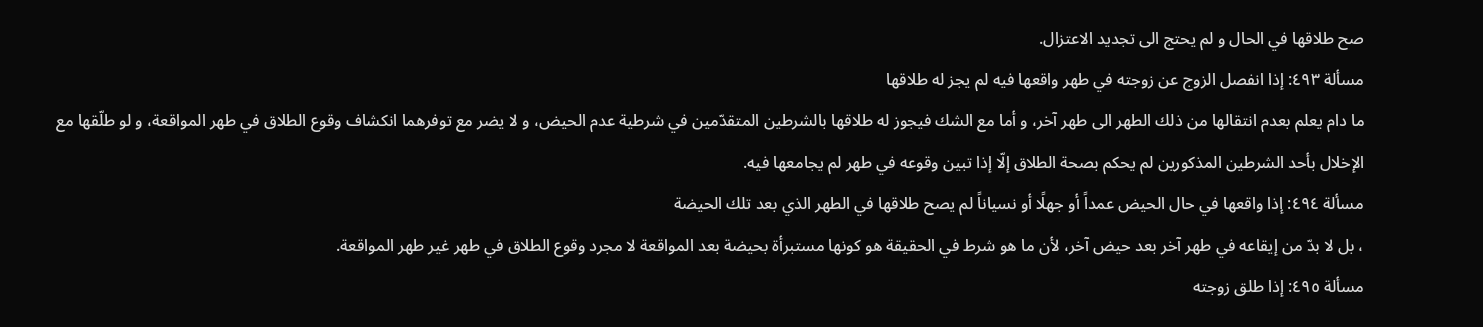صح طلاقها في الحال و لم يحتج الى تجديد الاعتزال.
مسألة ٤٩٣: إذا انفصل الزوج عن زوجته في طهر واقعها فيه لم يجز له طلاقها
ما دام يعلم بعدم انتقالها من ذلك الطهر الى طهر آخر، و أما مع الشك فيجوز له طلاقها بالشرطين المتقدّمين في شرطية عدم الحيض، و لا يضر مع توفرهما انكشاف وقوع الطلاق في طهر المواقعة، و لو طلّقها مع الإخلال بأحد الشرطين المذكورين لم يحكم بصحة الطلاق إلّا إذا تبين وقوعه في طهر لم يجامعها فيه.
مسألة ٤٩٤: إذا واقعها في حال الحيض عمداً أو جهلًا أو نسياناً لم يصح طلاقها في الطهر الذي بعد تلك الحيضة
، بل لا بدّ من إيقاعه في طهر آخر بعد حيض آخر، لأن ما هو شرط في الحقيقة هو كونها مستبرأة بحيضة بعد المواقعة لا مجرد وقوع الطلاق في طهر غير طهر المواقعة.
مسألة ٤٩٥: إذا طلق زوجته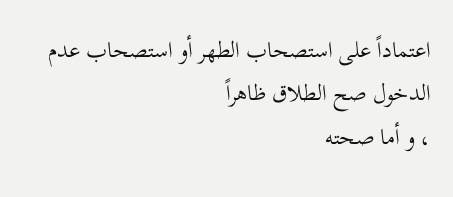اعتماداً على استصحاب الطهر أو استصحاب عدم الدخول صح الطلاق ظاهراً
، و أما صحته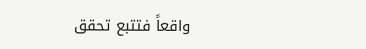واقعاً فتتبع تحقق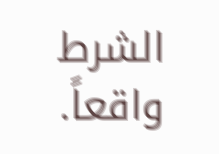الشرط واقعاً.